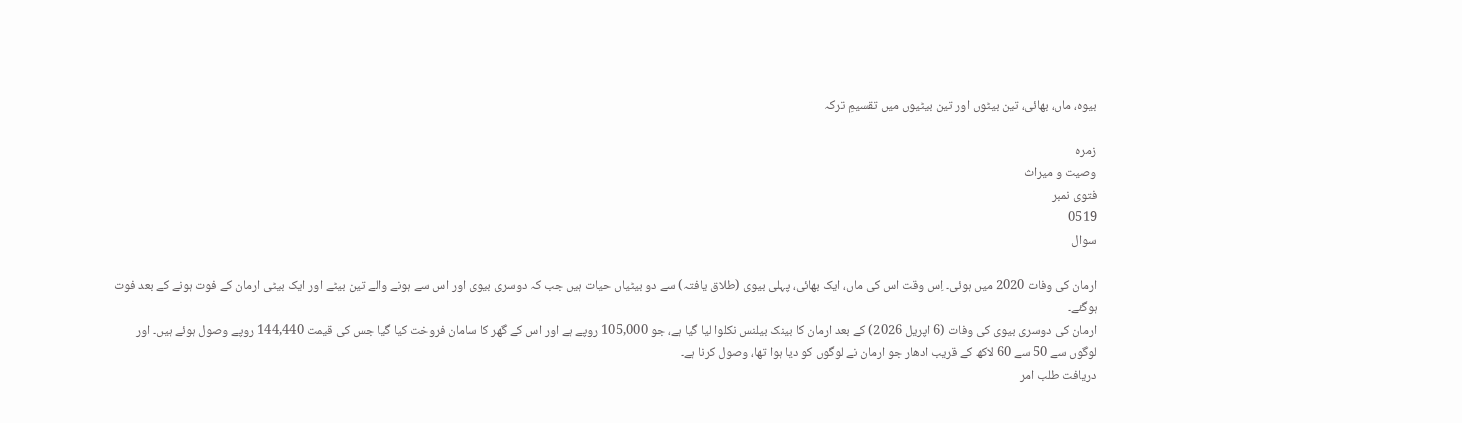بیوہ، ماں، بھائی، تین بیٹوں اور تین بیٹیوں میں تقسیمِ ترکہ

زمره
وصیت و میراث
فتوی نمبر
0519
سوال

ارمان کی وفات 2020 میں ہوئی۔ اِس وقت اس کی ماں، ایک بھائی، پہلی بیوی (طلاق یافتہ) سے دو بیٹیاں حیات ہیں جب کہ دوسری بیوی اور اس سے ہونے والے تین بیٹے اور ایک بیٹی ارمان کے فوت ہونے کے بعد فوت ہوگئے۔
ارمان کی دوسری بیوی کی وفات (6 اپریل 2026) کے بعد ارمان کا بینک بیلنس نکلوا لیا گیا ہے، جو 105,000 روپے ہے اور اس کے گھر کا سامان فروخت کیا گیا جس کی قیمت 144,440 روپے وصول ہوئے ہیں۔ اور لوگوں سے 50 سے 60 لاکھ کے قریب ادھار جو ارمان نے لوگوں کو دیا ہوا تھا، وصول کرنا ہے۔
دریافت طلب امر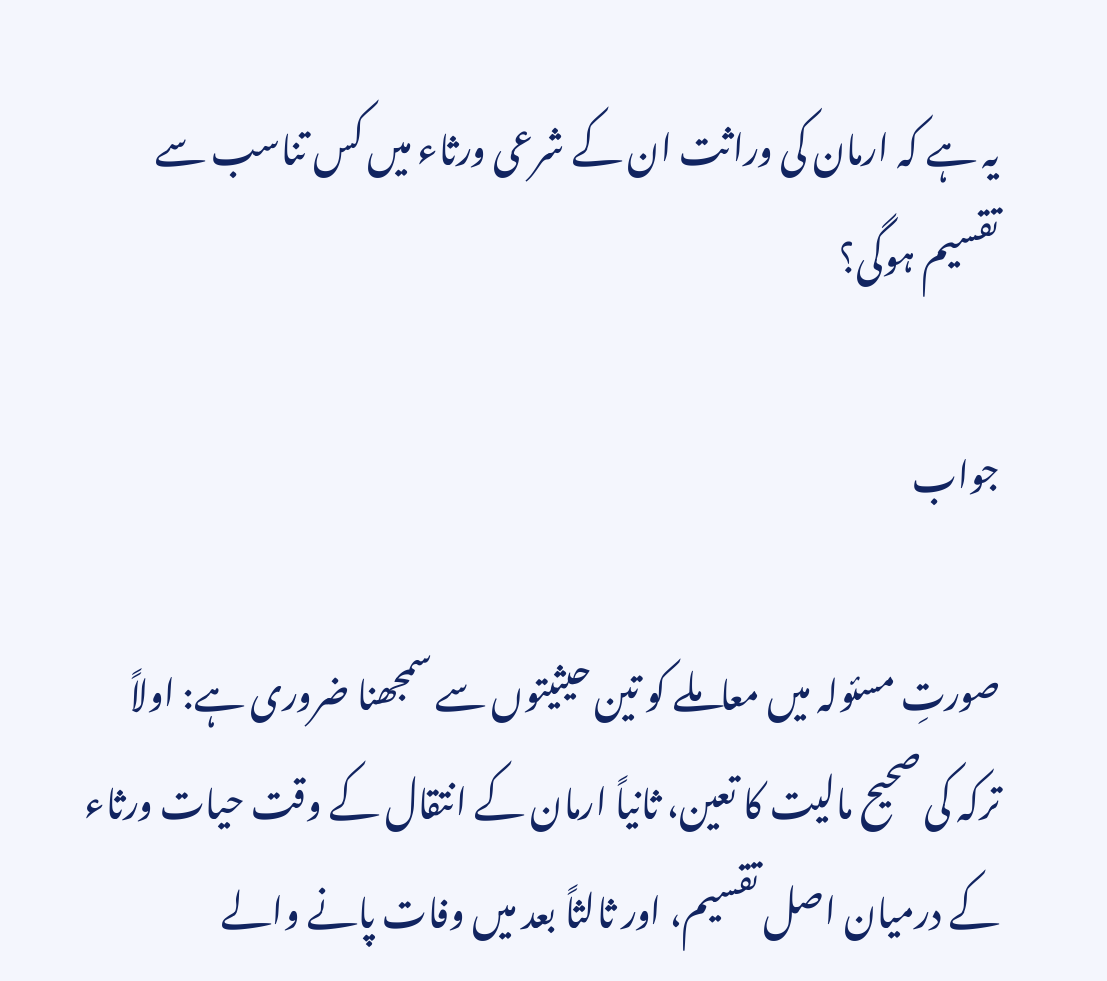یہ ہے کہ ارمان کی وراثت ان کے شرعی ورثاء میں کس تناسب سے تقسیم ہوگی؟

جواب

صورتِ مسئولہ میں معاملے کو تین حیثیتوں سے سمجھنا ضروری ہے: اولاً ترکہ کی صحیح مالیت کا تعین، ثانیاً ارمان کے انتقال کے وقت حیات ورثاء کے درمیان اصل تقسیم، اور ثالثاً بعد میں وفات پانے والے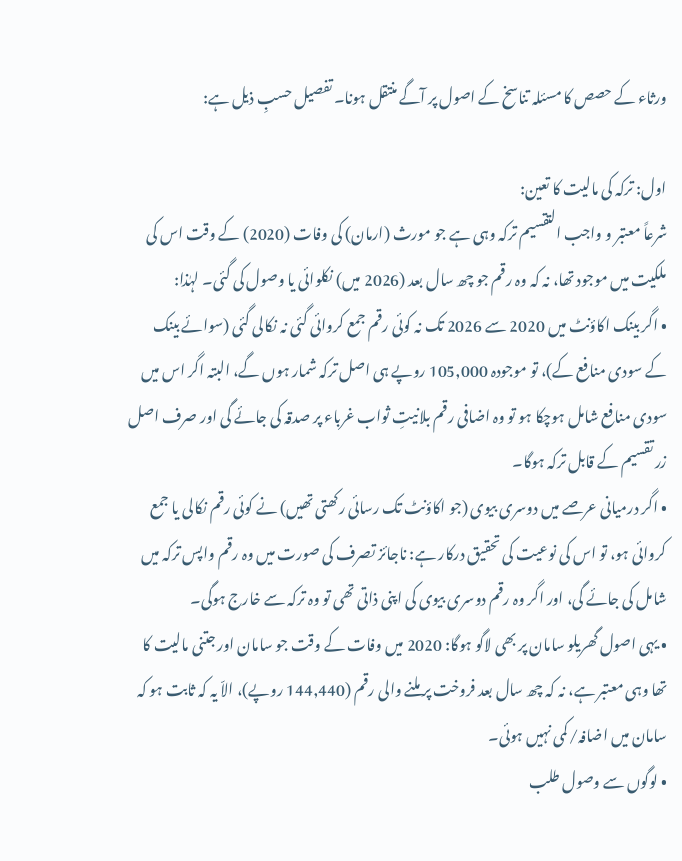ورثاء کے حصص کا مسئلہ تناسخ کے اصول پر آگے منتقل ہونا۔ تفصیل حسبِ ذیل ہے:

اول: ترکہ کی مالیت کا تعین:
شرعاً معتبر و واجب التقسیم ترکہ وہی ہے جو مورث (ارمان) کی وفات (2020) کے وقت اس کی ملکیت میں موجود تھا، نہ کہ وہ رقم جو چھ سال بعد (2026 میں) نکلوائی یا وصول کی گئی۔ لہٰذا:
• اگر بینک اکاؤنٹ میں 2020 سے 2026 تک نہ کوئی رقم جمع کروائی گئی نہ نکالی گئی (سوائے بینک کے سودی منافع کے)، تو موجودہ 105,000 روپے ہی اصل ترکہ شمار ہوں گے، البتہ اگر اس میں سودی منافع شامل ہوچکا ہو تو وہ اضافی رقم بلانیتِ ثواب غرباء پر صدقہ کی جائے گی اور صرف اصل زر تقسیم کے قابل ترکہ ہوگا۔
• اگر درمیانی عرصے میں دوسری بیوی (جو اکاؤنٹ تک رسائی رکھتی تھیں) نے کوئی رقم نکالی یا جمع کروائی ہو، تو اس کی نوعیت کی تحقیق درکار ہے: ناجائز تصرف کی صورت میں وہ رقم واپس ترکہ میں شامل کی جائے گی، اور اگر وہ رقم دوسری بیوی کی اپنی ذاتی تھی تو وہ ترکہ سے خارج ہوگی۔
• یہی اصول گھریلو سامان پر بھی لاگو ہوگا: 2020 میں وفات کے وقت جو سامان اور جتنی مالیت کا تھا وہی معتبر ہے، نہ کہ چھ سال بعد فروخت پر ملنے والی رقم (144,440 روپے)، الاّ یہ کہ ثابت ہو کہ سامان میں اضافہ/کمی نہیں ہوئی۔
• لوگوں سے وصول طلب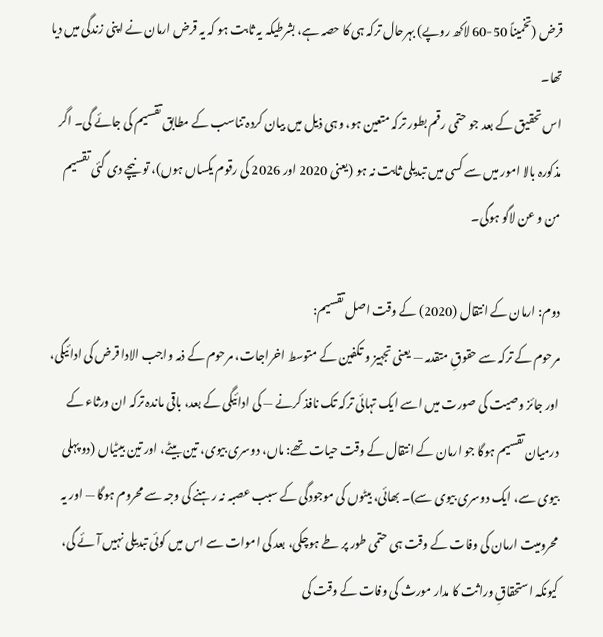قرض (تخمیناً 50-60 لاکھ روپے) بہرحال ترکہ ہی کا حصہ ہے، بشرطیکہ یہ ثابت ہو کہ یہ قرض ارمان نے اپنی زندگی میں دیا تھا۔
اس تحقیق کے بعد جو حتمی رقم بطور ترکہ متعین ہو، وہی ذیل میں بیان کردہ تناسب کے مطابق تقسیم کی جائے گی۔ اگر مذکورہ بالا امور میں سے کسی میں تبدیلی ثابت نہ ہو (یعنی 2020 اور 2026 کی رقوم یکساں ہوں)، تو نیچے دی گئی تقسیم من و عن لاگو ہوگی۔

دوم: ارمان کے انتقال (2020) کے وقت اصل تقسیم:
مرحوم کے ترکہ سے حقوقِ متقدمہ — یعنی تجہیز و تکفین کے متوسط اخراجات، مرحوم کے ذمہ واجب الادا قرض کی ادائیگی، اور جائز وصیت کی صورت میں اسے ایک تہائی ترکہ تک نافذ کرنے — کی ادائیگی کے بعد، باقی ماندہ ترکہ ان ورثاء کے درمیان تقسیم ہوگا جو ارمان کے انتقال کے وقت حیات تھے: ماں، دوسری بیوی، تین بیٹے، اور تین بیٹیاں (دو پہلی بیوی سے، ایک دوسری بیوی سے)۔ بھائی، بیٹوں کی موجودگی کے سبب عصبہ نہ رہنے کی وجہ سے محروم ہوگا — اور یہ محرومیت ارمان کی وفات کے وقت ہی حتمی طور پر طے ہوچکی، بعد کی اموات سے اس میں کوئی تبدیلی نہیں آئے گی، کیونکہ استحقاقِ وراثت کا مدار مورث کی وفات کے وقت کی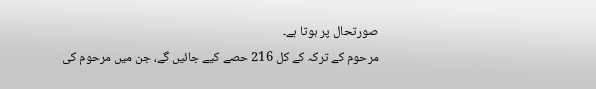صورتحال پر ہوتا ہے۔
مرحوم کے ترکہ کے کل 216 حصے کیے جائیں گے، جن میں مرحوم کی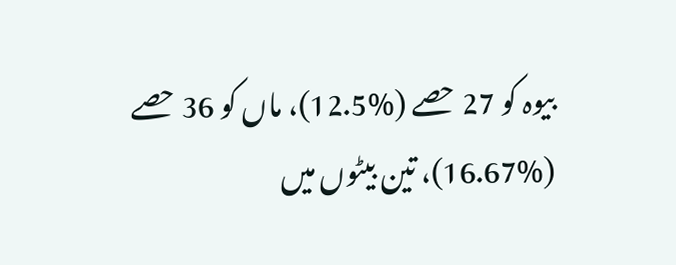بیوہ کو 27 حصے (%12.5)، ماں کو 36 حصے (%16.67)، تین بیٹوں میں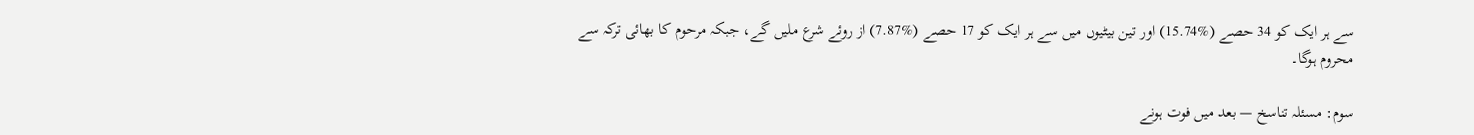سے ہر ایک کو 34 حصے (%15.74) اور تین بیٹیوں میں سے ہر ایک کو 17 حصے (%7.87) از روئے شرع ملیں گے، جبکہ مرحوم کا بھائی ترکہ سے محروم ہوگا۔

سوم: مسئلہ تناسخ — بعد میں فوت ہونے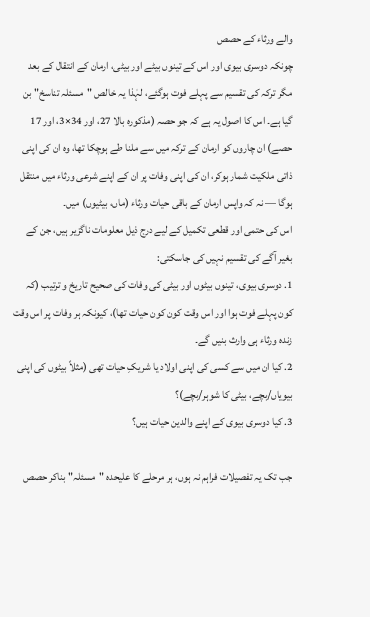والے ورثاء کے حصص
چونکہ دوسری بیوی اور اس کے تینوں بیٹے اور بیٹی، ارمان کے انتقال کے بعد مگر ترکہ کی تقسیم سے پہلے فوت ہوگئے، لہٰذا یہ خالص "مسئلہ تناسخ" بن گیا ہے۔ اس کا اصول یہ ہے کہ جو حصہ (مذکورہ بالا 27، اور 34×3، اور 17 حصے) ان چاروں کو ارمان کے ترکہ میں سے ملنا طے ہوچکا تھا، وہ ان کی اپنی ذاتی ملکیت شمار ہوکر، ان کی اپنی وفات پر ان کے اپنے شرعی ورثاء میں منتقل ہوگا — نہ کہ واپس ارمان کے باقی حیات ورثاء (ماں، بیٹیوں) میں۔
اس کی حتمی اور قطعی تکمیل کے لیے درج ذیل معلومات ناگزیر ہیں، جن کے بغیر آگے کی تقسیم نہیں کی جاسکتی:
1. دوسری بیوی، تینوں بیٹوں اور بیٹی کی وفات کی صحیح تاریخ و ترتیب (کہ کون پہلے فوت ہوا اور اس وقت کون کون حیات تھا)، کیونکہ ہر وفات پر اس وقت زندہ ورثاء ہی وارث بنیں گے۔
2. کیا ان میں سے کسی کی اپنی اولاد یا شریکِ حیات تھی (مثلاً بیٹوں کی اپنی بیویاں/بچے، بیٹی کا شوہر/بچے)؟
3. کیا دوسری بیوی کے اپنے والدین حیات ہیں؟

جب تک یہ تفصیلات فراہم نہ ہوں، ہر مرحلے کا علیحدہ "مسئلہ" بناکر حصص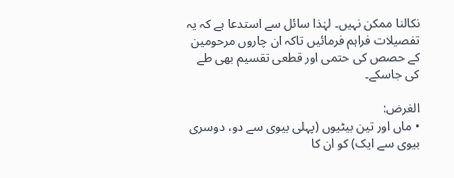نکالنا ممکن نہیں۔ لہٰذا سائل سے استدعا ہے کہ یہ تفصیلات فراہم فرمائیں تاکہ ان چاروں مرحومین کے حصص کی حتمی اور قطعی تقسیم بھی طے کی جاسکے۔

الغرض:
• ماں اور تین بیٹیوں (پہلی بیوی سے دو، دوسری بیوی سے ایک) کو ان کا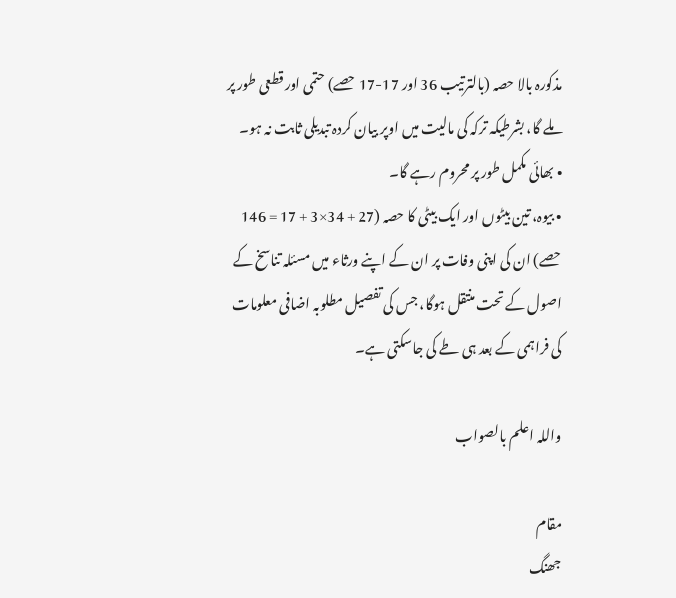مذکورہ بالا حصہ (بالترتیب 36 اور 17-17 حصے) حتمی اور قطعی طور پر ملے گا، بشرطیکہ ترکہ کی مالیت میں اوپر بیان کردہ تبدیلی ثابت نہ ہو۔
• بھائی مکمل طور پر محروم رہے گا۔
• بیوہ، تین بیٹوں اور ایک بیٹی کا حصہ (27 + 34×3 + 17 = 146 حصے) ان کی اپنی وفات پر ان کے اپنے ورثاء میں مسئلہ تناسخ کے اصول کے تحت منتقل ہوگا، جس کی تفصیل مطلوبہ اضافی معلومات کی فراہمی کے بعد ہی طے کی جاسکتی ہے۔

واللہ اعلم بالصواب

مقام
جھنگ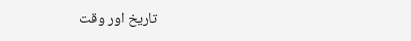تاریخ اور وقت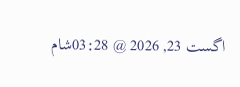اگست 23, 2026 @ 03:28شام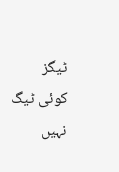ٹیگز
کوئی ٹیگ نہیں